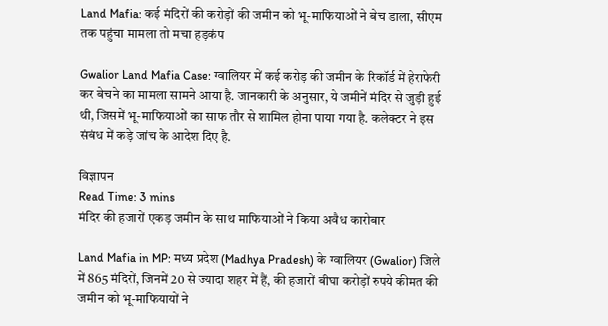Land Mafia: कई मंदिरों की करोड़ों की जमीन को भू-माफियाओं ने बेच डाला, सीएम तक पहुंचा मामला तो मचा हड़कंप

Gwalior Land Mafia Case: ग्वालियर में कई करोड़ की जमीन के रिकॉर्ड में हेराफेरी कर बेचने का मामला सामने आया है. जानकारी के अनुसार, ये जमीनें मंदिर से जुड़ी हुई थी, जिसमें भू-माफियाओं का साफ तौर से शामिल होना पाया गया है. कलेक्टर ने इस संबंध में कड़े जांच के आदेश दिए है.

विज्ञापन
Read Time: 3 mins
मंदिर की हजारों एकड़ जमीन के साथ माफियाओं ने किया अवैध कारोबार

Land Mafia in MP: मध्य प्रदेश (Madhya Pradesh) के ग्वालियर (Gwalior) जिले में 865 मंदिरों, जिनमें 20 से ज्यादा शहर में हैं, की हजारों बीघा करोड़ों रुपये कीमत की जमीन को भू-माफियायों ने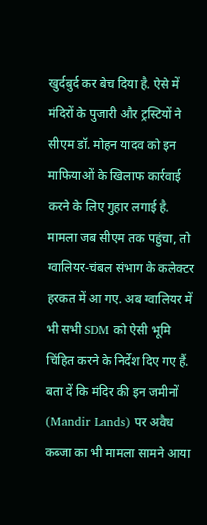खुर्दबुर्द कर बेच दिया है. ऐसे में मंदिरों के पुजारी और ट्रस्टियों ने सीएम डॉ. मोहन यादव को इन माफियाओं के खिलाफ कार्रवाई करने के लिए गुहार लगाई है. मामला जब सीएम तक पहुंचा, तो ग्वालियर-चंबल संभाग के कलेक्टर हरकत में आ गए. अब ग्वालियर में भी सभी SDM को ऐसी भूमि चिंहित करने के निर्देश दिए गए हैं. बता दें कि मंदिर की इन जमीनों (Mandir Lands) पर अवैध कब्जा का भी मामला सामने आया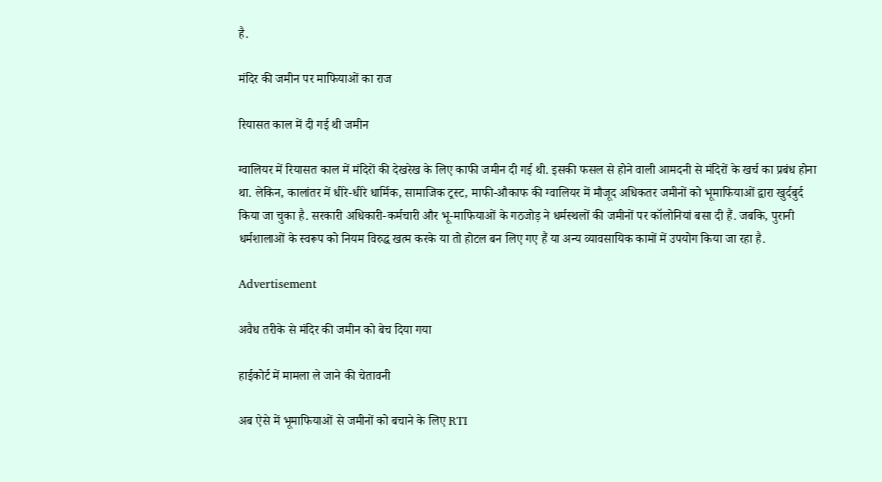है.

मंदिर की जमीन पर माफियाओं का राज

रियासत काल में दी गई थी जमीन

ग्वालियर में रियासत काल में मंदिरों की देखरेख के लिए काफी जमीन दी गई थी. इसकी फसल से होने वाली आमदनी से मंदिरों के खर्च का प्रबंध होना था. लेकिन, कालांतर में धीरे-धीरे धार्मिक, सामाजिक ट्रस्ट, माफी-औकाफ की ग्वालियर में मौजूद अधिकतर जमीनों को भूमाफियाओं द्वारा खुर्दबुर्द किया जा चुका है. सरकारी अधिकारी-कर्मचारी और भू-माफियाओं के गठजोड़ ने धर्मस्थलों की जमीनों पर कॉलोनियां बसा दी हैं. जबकि, पुरानी धर्मशालाओं के स्वरूप को नियम विरुद्ध खत्म करके या तो होटल बन लिए गए हैं या अन्य व्यावसायिक कामों में उपयोग किया जा रहा है.

Advertisement

अवैध तरीके से मंदिर की जमीन को बेच दिया गया

हाईकोर्ट में मामला ले जाने की चेतावनी

अब ऐसे में भूमाफियाओं से जमीनों को बचाने के लिए RTI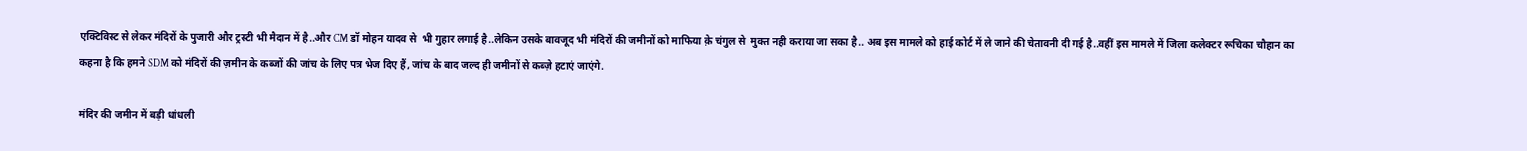एक्टिविस्ट से लेकर मंदिरों के पुजारी और ट्रस्टी भी मैदान में है..और CM डॉ मोहन यादव से  भी गुहार लगाई है..लेकिन उसके बावजूद भी मंदिरों की जमीनों को माफिया क़े चंगुल से  मुक्त नही कराया जा सका है.. अब इस मामले को हाई कोर्ट में ले जाने की चेतावनी दी गई है..वहीं इस मामले में जिला कलेक्टर रूचिका चौहान का कहना है कि हमने SDM को मंदिरों की ज़मीन के कब्जों की जांच के लिए पत्र भेज दिए हैं, जांच के बाद जल्द ही जमीनों से कब्ज़े हटाएं जाएंगे.

मंदिर की जमीन में बड़ी धांधली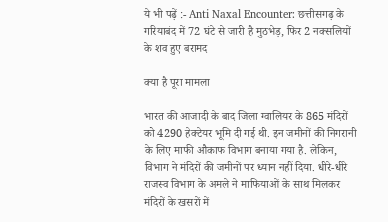ये भी पढ़ें :- Anti Naxal Encounter: छत्तीसगढ़ के गरियाबंद में 72 घंटे से जारी है मुठभेड़, फिर 2 नक्सलियों के शव हुए बरामद

क्या है पूरा मामला

भारत की आजादी के बाद जिला ग्वालियर के 865 मंदिरों को 4290 हेक्टेयर भूमि दी गई थी. इन जमीनों की निगरानी के लिए माफी औकाफ विभाग बनाया गया है. लेकिन, विभाग ने मंदिरों की जमीनों पर ध्यान नहीं दिया. धीरे-धीरे राजस्व विभाग के अमले ने माफियाओं के साथ मिलकर मंदिरों के खसरों में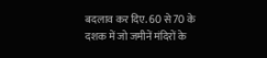बदलाव कर दिए. 60 से 70 के दशक में जो जमीनें मंदिरों के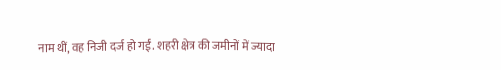नाम थीं, वह निजी दर्ज हो गईं. शहरी क्षेत्र की जमीनों में ज्यादा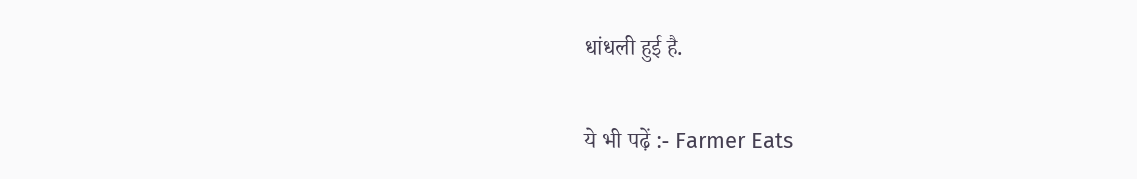धांधली हुई है.

ये भी पढ़ें :- Farmer Eats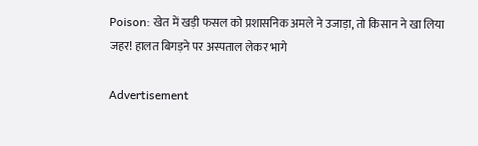Poison: खेत में खड़ी फसल को प्रशासनिक अमले ने उजाड़ा, तो किसान ने खा लिया जहर! हालत बिगड़ने पर अस्पताल लेकर भागे

Advertisement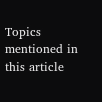Topics mentioned in this article